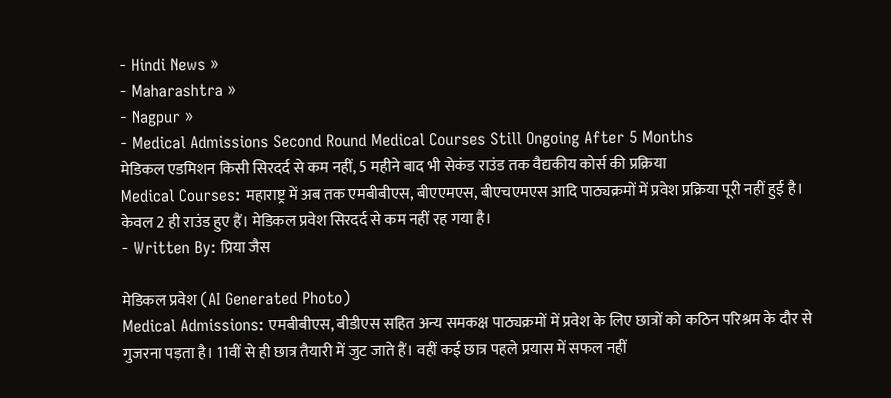- Hindi News »
- Maharashtra »
- Nagpur »
- Medical Admissions Second Round Medical Courses Still Ongoing After 5 Months
मेडिकल एडमिशन किसी सिरदर्द से कम नहीं, 5 महीने बाद भी सेकंड राउंड तक वैद्यकीय कोर्स की प्रक्रिया
Medical Courses: महाराष्ट्र में अब तक एमबीबीएस, बीएएमएस, बीएचएमएस आदि पाठ्यक्रमों में प्रवेश प्रक्रिया पूरी नहीं हुई है। केवल 2 ही राउंड हुए हैं। मेडिकल प्रवेश सिरदर्द से कम नहीं रह गया है।
- Written By: प्रिया जैस

मेडिकल प्रवेश (AI Generated Photo)
Medical Admissions: एमबीबीएस, बीडीएस सहित अन्य समकक्ष पाठ्यक्रमों में प्रवेश के लिए छात्रों को कठिन परिश्रम के दौर से गुजरना पड़ता है। 11वीं से ही छात्र तैयारी में जुट जाते हैं। वहीं कई छात्र पहले प्रयास में सफल नहीं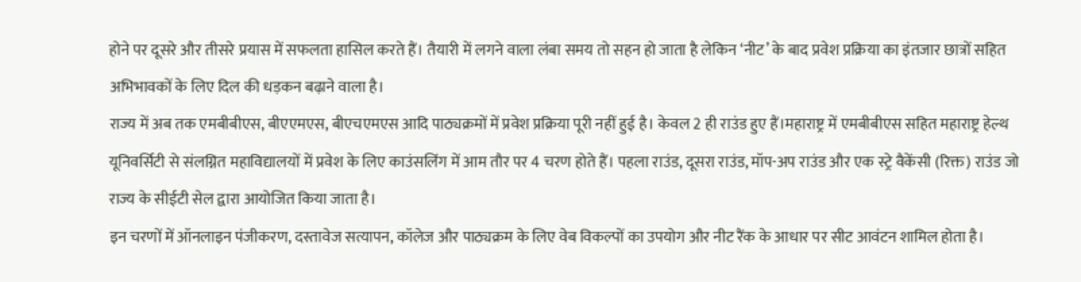होने पर दूसरे और तीसरे प्रयास में सफलता हासिल करते हैं। तैयारी में लगने वाला लंबा समय तो सहन हो जाता है लेकिन ‘नीट’ के बाद प्रवेश प्रक्रिया का इंतजार छात्रों सहित अभिभावकों के लिए दिल की धड़कन बढ़ाने वाला है।
राज्य में अब तक एमबीबीएस, बीएएमएस, बीएचएमएस आदि पाठ्यक्रमों में प्रवेश प्रक्रिया पूरी नहीं हुई है। केवल 2 ही राउंड हुए हैं।महाराष्ट्र में एमबीबीएस सहित महाराष्ट्र हेल्थ यूनिवर्सिटी से संलग्नित महाविद्यालयों में प्रवेश के लिए काउंसलिंग में आम तौर पर 4 चरण होते हैं। पहला राउंड, दूसरा राउंड, मॉप-अप राउंड और एक स्ट्रे वैकेंसी (रिक्त) राउंड जो राज्य के सीईटी सेल द्वारा आयोजित किया जाता है।
इन चरणों में ऑनलाइन पंजीकरण, दस्तावेज सत्यापन, कॉलेज और पाठ्यक्रम के लिए वेब विकल्पों का उपयोग और नीट रैंक के आधार पर सीट आवंटन शामिल होता है।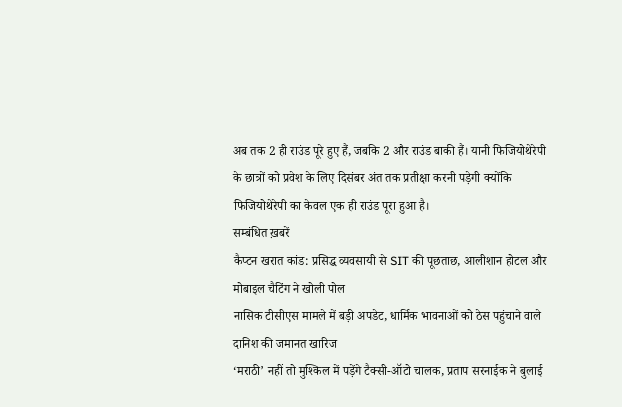अब तक 2 ही राउंड पूरे हुए हैं, जबकि 2 और राउंड बाकी हैं। यानी फिजियोथेरेपी के छात्रों को प्रवेश के लिए दिसंबर अंत तक प्रतीक्षा करनी पड़ेगी क्योंकि फिजियोथेरेपी का केवल एक ही राउंड पूरा हुआ है।
सम्बंधित ख़बरें
कैप्टन खरात कांड: प्रसिद्ध व्यवसायी से SIT की पूछताछ, आलीशान होटल और मोबाइल चैटिंग ने खोली पोल
नासिक टीसीएस मामले में बड़ी अपडेट, धार्मिक भावनाओं को ठेस पहुंचाने वाले दानिश की जमानत खारिज
‘मराठी’ नहीं तो मुश्किल में पड़ेंगे टैक्सी-ऑटो चालक, प्रताप सरनाईक ने बुलाई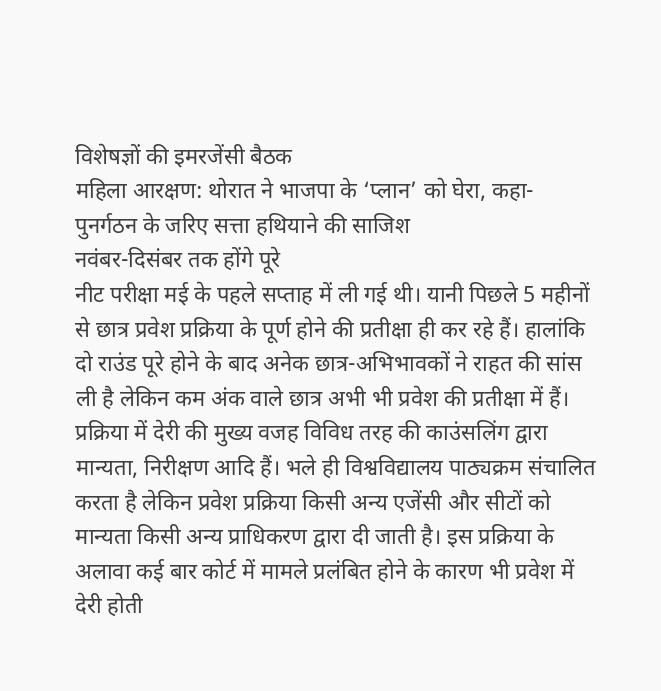विशेषज्ञों की इमरजेंसी बैठक
महिला आरक्षण: थोरात ने भाजपा के ‘प्लान’ को घेरा, कहा- पुनर्गठन के जरिए सत्ता हथियाने की साजिश
नवंबर-दिसंबर तक होंगे पूरे
नीट परीक्षा मई के पहले सप्ताह में ली गई थी। यानी पिछले 5 महीनों से छात्र प्रवेश प्रक्रिया के पूर्ण होने की प्रतीक्षा ही कर रहे हैं। हालांकि दो राउंड पूरे होने के बाद अनेक छात्र-अभिभावकों ने राहत की सांस ली है लेकिन कम अंक वाले छात्र अभी भी प्रवेश की प्रतीक्षा में हैं। प्रक्रिया में देरी की मुख्य वजह विविध तरह की काउंसलिंग द्वारा मान्यता, निरीक्षण आदि हैं। भले ही विश्वविद्यालय पाठ्यक्रम संचालित करता है लेकिन प्रवेश प्रक्रिया किसी अन्य एजेंसी और सीटों को मान्यता किसी अन्य प्राधिकरण द्वारा दी जाती है। इस प्रक्रिया के अलावा कई बार कोर्ट में मामले प्रलंबित होने के कारण भी प्रवेश में देरी होती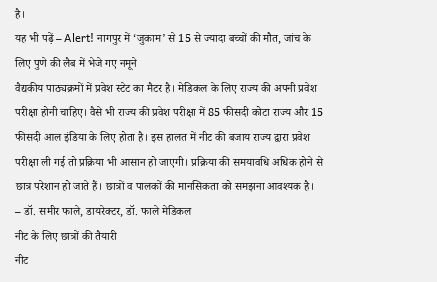है।
यह भी पढ़ें – Alert! नागपुर में ‘जुकाम’ से 15 से ज्यादा बच्चों की मौत, जांच के लिए पुणे की लैब में भेजे गए नमूने
वैद्यकीय पाठ्यक्रमों में प्रवेश स्टेट का मैटर है। मेडिकल के लिए राज्य की अपनी प्रवेश परीक्षा होनी चाहिए। वैसे भी राज्य की प्रवेश परीक्षा में 85 फीसदी कोटा राज्य और 15 फीसदी आल इंडिया के लिए होता है। इस हालत में नीट की बजाय राज्य द्वारा प्रवेश परीक्षा ली गई तो प्रक्रिया भी आसान हो जाएगी। प्रक्रिया की समयावधि अधिक होने से छात्र परेशान हो जाते हैं। छात्रों व पालकों की मानसिकता को समझना आवश्यक है।
– डॉ. समीर फाले, डायरेक्टर, डॉ. फाले मेडिकल
नीट के लिए छात्रों की तैयारी
नीट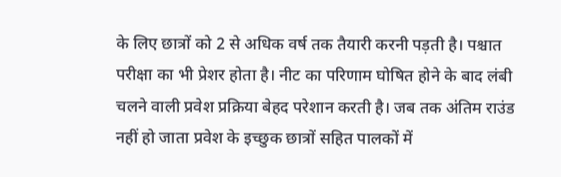के लिए छात्रों को 2 से अधिक वर्ष तक तैयारी करनी पड़ती है। पश्चात परीक्षा का भी प्रेशर होता है। नीट का परिणाम घोषित होने के बाद लंबी चलने वाली प्रवेश प्रक्रिया बेहद परेशान करती है। जब तक अंतिम राउंड नहीं हो जाता प्रवेश के इच्छुक छात्रों सहित पालकों में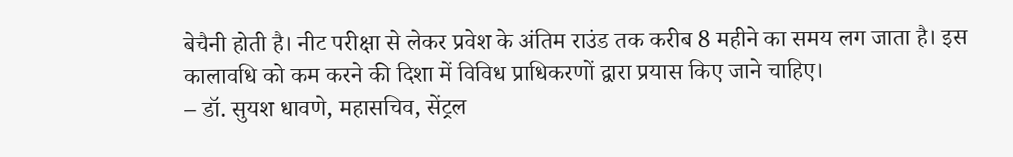बेचैनी होती है। नीट परीक्षा से लेकर प्रवेश के अंतिम राउंड तक करीब 8 महीने का समय लग जाता है। इस कालावधि को कम करने की दिशा में विविध प्राधिकरणों द्वारा प्रयास किए जाने चाहिए।
– डॉ. सुयश धावणे, महासचिव, सेंट्रल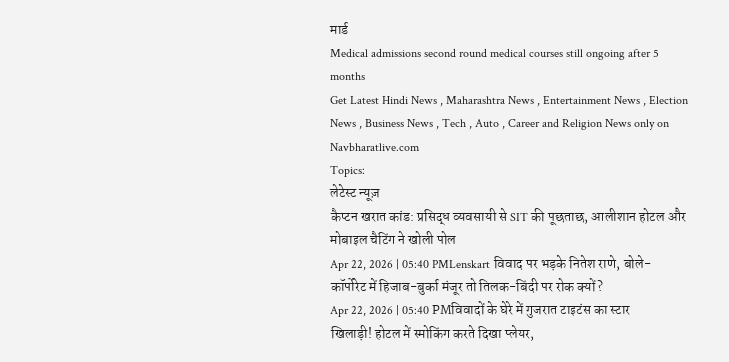मार्ड
Medical admissions second round medical courses still ongoing after 5 months
Get Latest Hindi News , Maharashtra News , Entertainment News , Election News , Business News , Tech , Auto , Career and Religion News only on Navbharatlive.com
Topics:
लेटेस्ट न्यूज़
कैप्टन खरात कांड: प्रसिद्ध व्यवसायी से SIT की पूछताछ, आलीशान होटल और मोबाइल चैटिंग ने खोली पोल
Apr 22, 2026 | 05:40 PMLenskart विवाद पर भड़के नितेश राणे, बोले- कॉर्पोरेट में हिजाब-बुर्का मंजूर तो तिलक-बिंदी पर रोक क्यों?
Apr 22, 2026 | 05:40 PMविवादों के घेरे में गुजरात टाइटंस का स्टार खिलाड़ी! होटल में स्मोकिंग करते दिखा प्लेयर,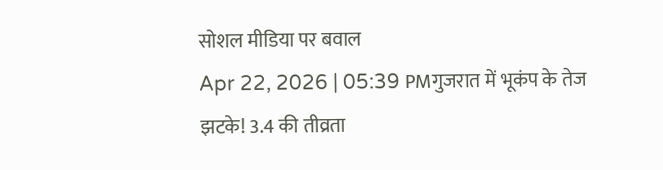सोशल मीडिया पर बवाल
Apr 22, 2026 | 05:39 PMगुजरात में भूकंप के तेज झटके! 3.4 की तीव्रता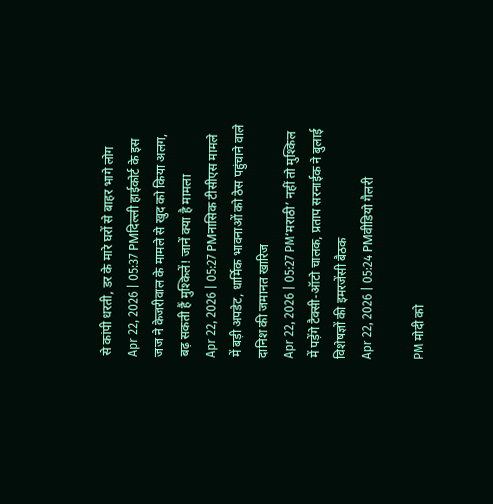से कांपी धरती, डर के मारे घरों से बाहर भागे लोग
Apr 22, 2026 | 05:37 PMदिल्ली हाईकोर्ट के इस जज ने केजरीवाल के मामले से खुद को किया अलग, बढ़ सकती हैं मुश्किलें! जानें क्या है मामला
Apr 22, 2026 | 05:27 PMनासिक टीसीएस मामले में बड़ी अपडेट, धार्मिक भावनाओं को ठेस पहुंचाने वाले दानिश की जमानत खारिज
Apr 22, 2026 | 05:27 PM‘मराठी’ नहीं तो मुश्किल में पड़ेंगे टैक्सी-ऑटो चालक, प्रताप सरनाईक ने बुलाई विशेषज्ञों की इमरजेंसी बैठक
Apr 22, 2026 | 05:24 PMवीडियो गैलरी

PM मोदी को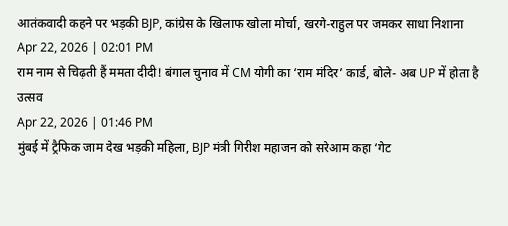आतंकवादी कहने पर भड़की BJP, कांग्रेस के खिलाफ खोला मोर्चा, खरगे-राहुल पर जमकर साधा निशाना
Apr 22, 2026 | 02:01 PM
राम नाम से चिढ़ती हैं ममता दीदी! बंगाल चुनाव में CM योगी का ‘राम मंदिर’ कार्ड, बोले- अब UP में होता है उत्सव
Apr 22, 2026 | 01:46 PM
मुंबई में ट्रैफिक जाम देख भड़की महिला, BJP मंत्री गिरीश महाजन को सरेआम कहा ‘गेट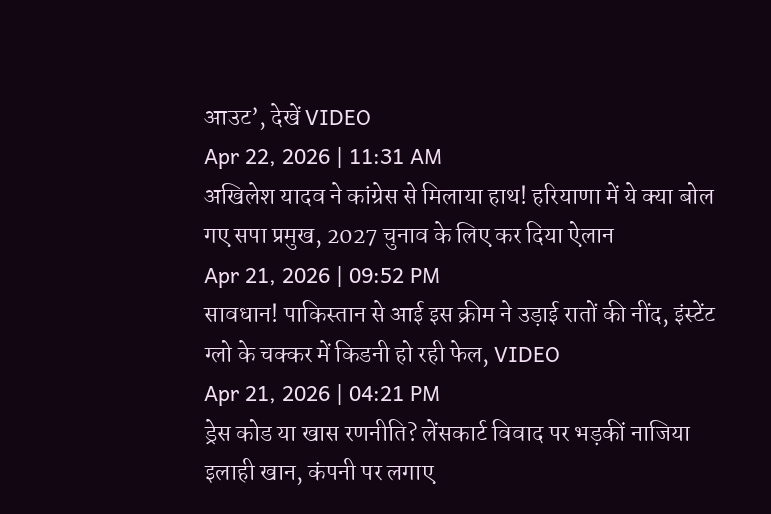आउट’, देखें VIDEO
Apr 22, 2026 | 11:31 AM
अखिलेश यादव ने कांग्रेस से मिलाया हाथ! हरियाणा में ये क्या बोल गए सपा प्रमुख, 2027 चुनाव के लिए कर दिया ऐलान
Apr 21, 2026 | 09:52 PM
सावधान! पाकिस्तान से आई इस क्रीम ने उड़ाई रातों की नींद, इंस्टेंट ग्लो के चक्कर में किडनी हो रही फेल, VIDEO
Apr 21, 2026 | 04:21 PM
ड्रेस कोड या खास रणनीति? लेंसकार्ट विवाद पर भड़कीं नाजिया इलाही खान, कंपनी पर लगाए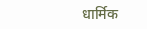धार्मिक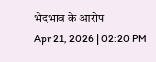भेदभाव के आरोप
Apr 21, 2026 | 02:20 PM